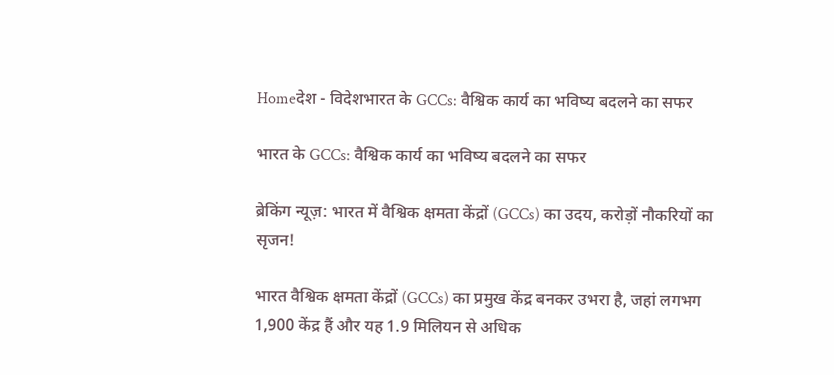Homeदेश - विदेशभारत के GCCs: वैश्विक कार्य का भविष्य बदलने का सफर

भारत के GCCs: वैश्विक कार्य का भविष्य बदलने का सफर

ब्रेकिंग न्यूज़: भारत में वैश्विक क्षमता केंद्रों (GCCs) का उदय, करोड़ों नौकरियों का सृजन!

भारत वैश्विक क्षमता केंद्रों (GCCs) का प्रमुख केंद्र बनकर उभरा है, जहां लगभग 1,900 केंद्र हैं और यह 1.9 मिलियन से अधिक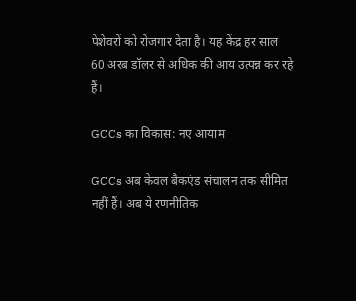पेशेवरों को रोजगार देता है। यह केंद्र हर साल 60 अरब डॉलर से अधिक की आय उत्पन्न कर रहे हैं।

GCCs का विकास: नए आयाम

GCCs अब केवल बैकएंड संचालन तक सीमित नहीं हैं। अब ये रणनीतिक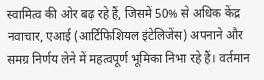स्वामित्व की ओर बढ़ रहे हैं, जिसमें 50% से अधिक केंद्र नवाचार, एआई (आर्टिफिशियल इंटेलिजेंस) अपनाने और समग्र निर्णय लेने में महत्वपूर्ण भूमिका निभा रहे हैं। वर्तमान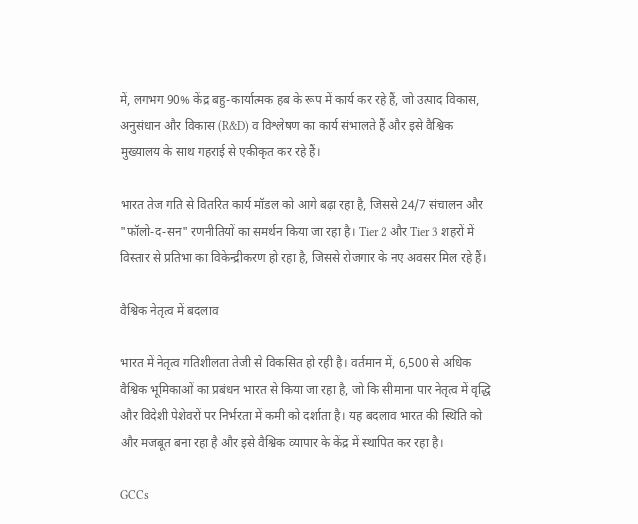में, लगभग 90% केंद्र बहु-कार्यात्मक हब के रूप में कार्य कर रहे हैं, जो उत्पाद विकास, अनुसंधान और विकास (R&D) व विश्लेषण का कार्य संभालते हैं और इसे वैश्विक मुख्यालय के साथ गहराई से एकीकृत कर रहे हैं।

भारत तेज गति से वितरित कार्य मॉडल को आगे बढ़ा रहा है, जिससे 24/7 संचालन और "फॉलो-द-सन" रणनीतियों का समर्थन किया जा रहा है। Tier 2 और Tier 3 शहरों में विस्तार से प्रतिभा का विकेन्द्रीकरण हो रहा है, जिससे रोजगार के नए अवसर मिल रहे हैं।

वैश्विक नेतृत्व में बदलाव

भारत में नेतृत्व गतिशीलता तेजी से विकसित हो रही है। वर्तमान में, 6,500 से अधिक वैश्विक भूमिकाओं का प्रबंधन भारत से किया जा रहा है, जो कि सीमाना पार नेतृत्व में वृद्धि और विदेशी पेशेवरों पर निर्भरता में कमी को दर्शाता है। यह बदलाव भारत की स्थिति को और मजबूत बना रहा है और इसे वैश्विक व्यापार के केंद्र में स्थापित कर रहा है।

GCCs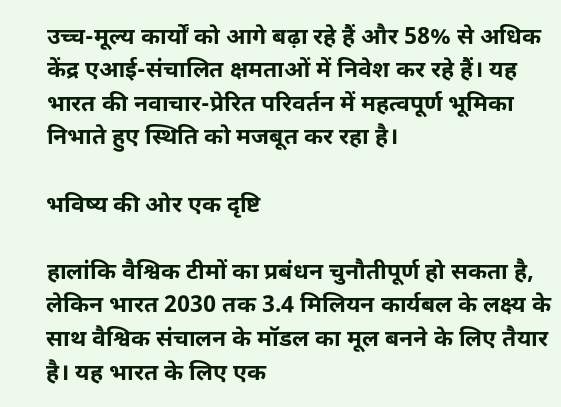उच्च-मूल्य कार्यों को आगे बढ़ा रहे हैं और 58% से अधिक केंद्र एआई-संचालित क्षमताओं में निवेश कर रहे हैं। यह भारत की नवाचार-प्रेरित परिवर्तन में महत्वपूर्ण भूमिका निभाते हुए स्थिति को मजबूत कर रहा है।

भविष्य की ओर एक दृष्टि

हालांकि वैश्विक टीमों का प्रबंधन चुनौतीपूर्ण हो सकता है, लेकिन भारत 2030 तक 3.4 मिलियन कार्यबल के लक्ष्य के साथ वैश्विक संचालन के मॉडल का मूल बनने के लिए तैयार है। यह भारत के लिए एक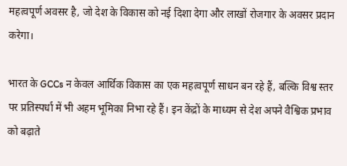महत्वपूर्ण अवसर है, जो देश के विकास को नई दिशा देगा और लाखों रोजगार के अवसर प्रदान करेगा।

भारत के GCCs न केवल आर्थिक विकास का एक महत्वपूर्ण साधन बन रहे हैं, बल्कि विश्व स्तर पर प्रतिस्पर्धा में भी अहम भूमिका निभा रहे हैं। इन केंद्रों के माध्यम से देश अपने वैश्विक प्रभाव को बढ़ाते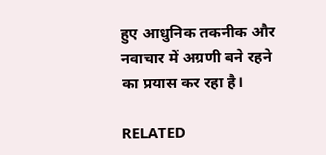हुए आधुनिक तकनीक और नवाचार में अग्रणी बने रहने का प्रयास कर रहा है।

RELATED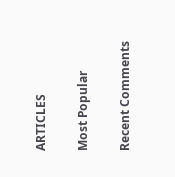ARTICLES

Most Popular

Recent Comments